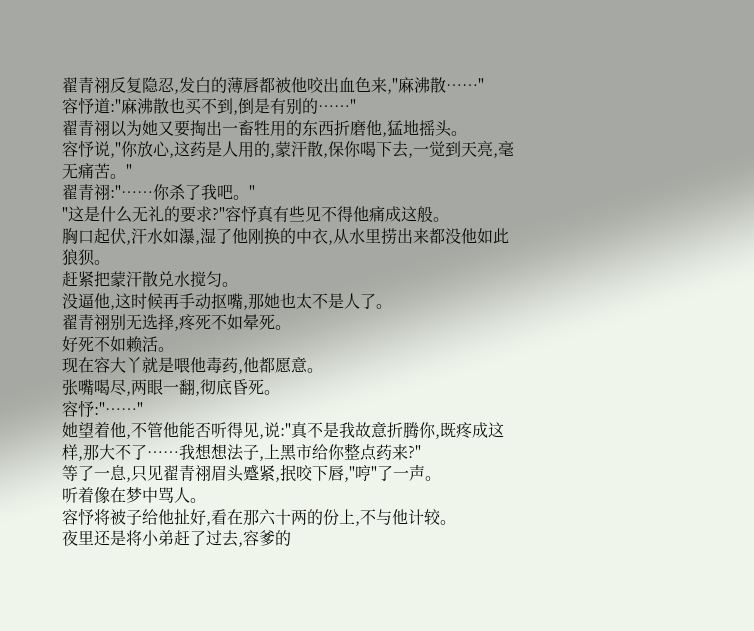翟青祤反复隐忍,发白的薄唇都被他咬出血色来,"麻沸散……"
容忬道:"麻沸散也买不到,倒是有别的……"
翟青祤以为她又要掏出一畜牲用的东西折磨他,猛地摇头。
容忬说,"你放心,这药是人用的,蒙汗散,保你喝下去,一觉到天亮,毫无痛苦。"
翟青祤:"……你杀了我吧。"
"这是什么无礼的要求?"容忬真有些见不得他痛成这般。
胸口起伏,汗水如瀑,湿了他刚换的中衣,从水里捞出来都没他如此狼狈。
赶紧把蒙汗散兑水搅匀。
没逼他,这时候再手动抠嘴,那她也太不是人了。
翟青祤别无选择,疼死不如晕死。
好死不如赖活。
现在容大丫就是喂他毒药,他都愿意。
张嘴喝尽,两眼一翻,彻底昏死。
容忬:"……"
她望着他,不管他能否听得见,说:"真不是我故意折腾你,既疼成这样,那大不了……我想想法子,上黑市给你整点药来?"
等了一息,只见翟青祤眉头蹙紧,抿咬下唇,"哼"了一声。
听着像在梦中骂人。
容忬将被子给他扯好,看在那六十两的份上,不与他计较。
夜里还是将小弟赶了过去,容爹的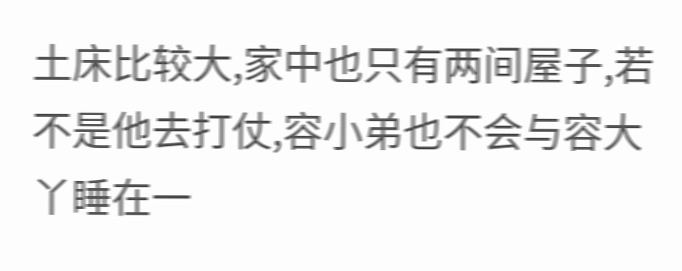土床比较大,家中也只有两间屋子,若不是他去打仗,容小弟也不会与容大丫睡在一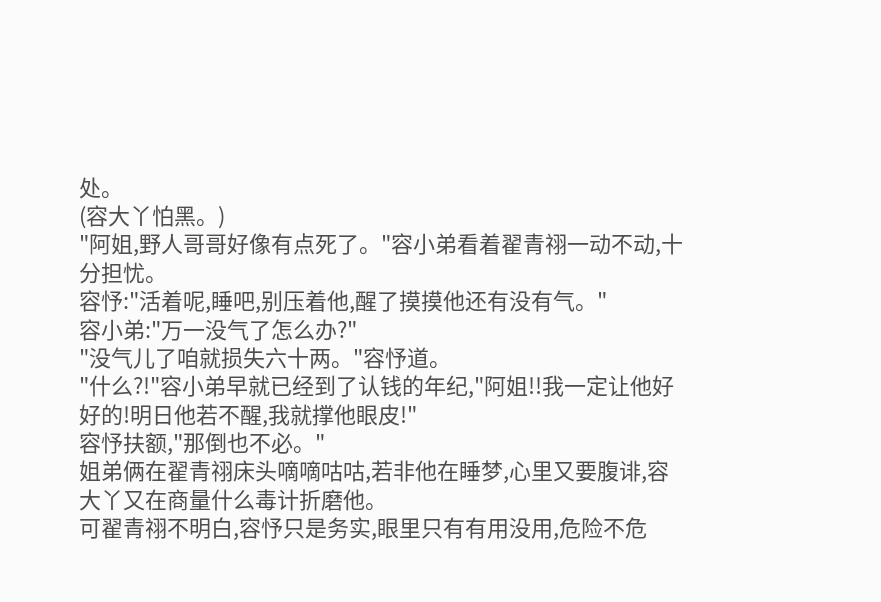处。
(容大丫怕黑。)
"阿姐,野人哥哥好像有点死了。"容小弟看着翟青祤一动不动,十分担忧。
容忬:"活着呢,睡吧,别压着他,醒了摸摸他还有没有气。"
容小弟:"万一没气了怎么办?"
"没气儿了咱就损失六十两。"容忬道。
"什么?!"容小弟早就已经到了认钱的年纪,"阿姐!!我一定让他好好的!明日他若不醒,我就撑他眼皮!"
容忬扶额,"那倒也不必。"
姐弟俩在翟青祤床头嘀嘀咕咕,若非他在睡梦,心里又要腹诽,容大丫又在商量什么毒计折磨他。
可翟青祤不明白,容忬只是务实,眼里只有有用没用,危险不危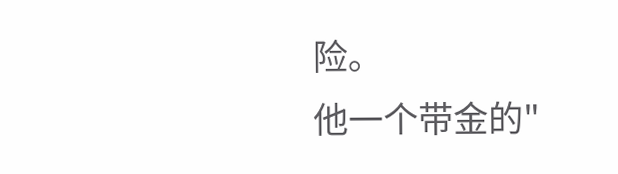险。
他一个带金的"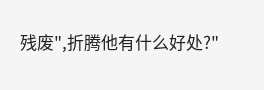残废",折腾他有什么好处?"